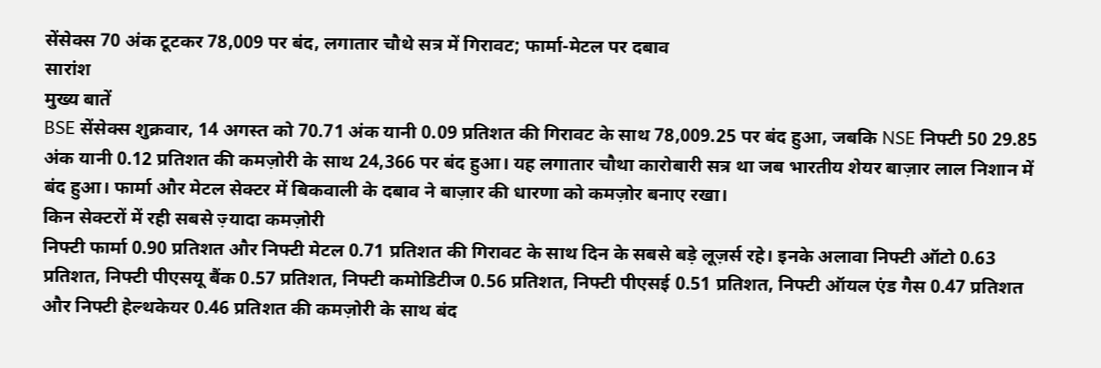सेंसेक्स 70 अंक टूटकर 78,009 पर बंद, लगातार चौथे सत्र में गिरावट; फार्मा-मेटल पर दबाव
सारांश
मुख्य बातें
BSE सेंसेक्स शुक्रवार, 14 अगस्त को 70.71 अंक यानी 0.09 प्रतिशत की गिरावट के साथ 78,009.25 पर बंद हुआ, जबकि NSE निफ्टी 50 29.85 अंक यानी 0.12 प्रतिशत की कमज़ोरी के साथ 24,366 पर बंद हुआ। यह लगातार चौथा कारोबारी सत्र था जब भारतीय शेयर बाज़ार लाल निशान में बंद हुआ। फार्मा और मेटल सेक्टर में बिकवाली के दबाव ने बाज़ार की धारणा को कमज़ोर बनाए रखा।
किन सेक्टरों में रही सबसे ज़्यादा कमज़ोरी
निफ्टी फार्मा 0.90 प्रतिशत और निफ्टी मेटल 0.71 प्रतिशत की गिरावट के साथ दिन के सबसे बड़े लूज़र्स रहे। इनके अलावा निफ्टी ऑटो 0.63 प्रतिशत, निफ्टी पीएसयू बैंक 0.57 प्रतिशत, निफ्टी कमोडिटीज 0.56 प्रतिशत, निफ्टी पीएसई 0.51 प्रतिशत, निफ्टी ऑयल एंड गैस 0.47 प्रतिशत और निफ्टी हेल्थकेयर 0.46 प्रतिशत की कमज़ोरी के साथ बंद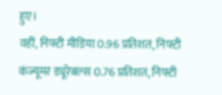हुए।
वहीं, निफ्टी मीडिया 0.96 प्रतिशत, निफ्टी कंज्यूमर ड्यूरेबल्स 0.76 प्रतिशत, निफ्टी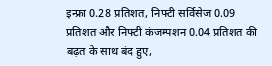इन्फ्रा 0.28 प्रतिशत, निफ्टी सर्विसेज 0.09 प्रतिशत और निफ्टी कंजम्पशन 0.04 प्रतिशत की बढ़त के साथ बंद हुए,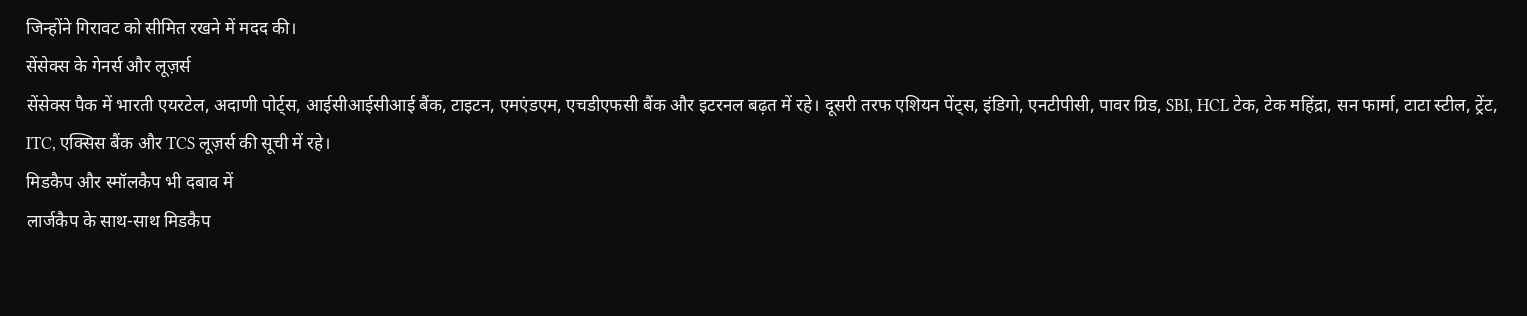जिन्होंने गिरावट को सीमित रखने में मदद की।
सेंसेक्स के गेनर्स और लूज़र्स
सेंसेक्स पैक में भारती एयरटेल, अदाणी पोर्ट्स, आईसीआईसीआई बैंक, टाइटन, एमएंडएम, एचडीएफसी बैंक और इटरनल बढ़त में रहे। दूसरी तरफ एशियन पेंट्स, इंडिगो, एनटीपीसी, पावर ग्रिड, SBI, HCL टेक, टेक महिंद्रा, सन फार्मा, टाटा स्टील, ट्रेंट, ITC, एक्सिस बैंक और TCS लूज़र्स की सूची में रहे।
मिडकैप और स्मॉलकैप भी दबाव में
लार्जकैप के साथ-साथ मिडकैप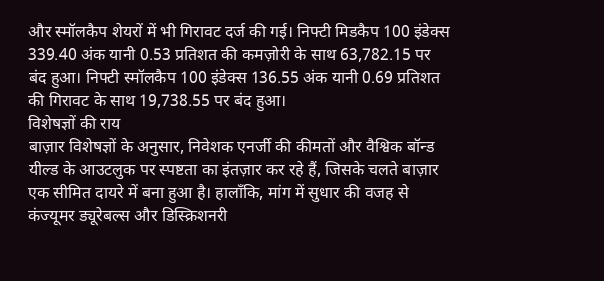और स्मॉलकैप शेयरों में भी गिरावट दर्ज की गई। निफ्टी मिडकैप 100 इंडेक्स 339.40 अंक यानी 0.53 प्रतिशत की कमज़ोरी के साथ 63,782.15 पर बंद हुआ। निफ्टी स्मॉलकैप 100 इंडेक्स 136.55 अंक यानी 0.69 प्रतिशत की गिरावट के साथ 19,738.55 पर बंद हुआ।
विशेषज्ञों की राय
बाज़ार विशेषज्ञों के अनुसार, निवेशक एनर्जी की कीमतों और वैश्विक बॉन्ड यील्ड के आउटलुक पर स्पष्टता का इंतज़ार कर रहे हैं, जिसके चलते बाज़ार एक सीमित दायरे में बना हुआ है। हालाँकि, मांग में सुधार की वजह से कंज्यूमर ड्यूरेबल्स और डिस्क्रिशनरी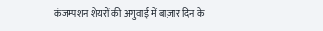कंजम्पशन शेयरों की अगुवाई में बाज़ार दिन के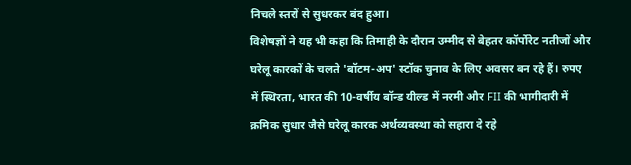निचले स्तरों से सुधरकर बंद हुआ।
विशेषज्ञों ने यह भी कहा कि तिमाही के दौरान उम्मीद से बेहतर कॉर्पोरेट नतीजों और घरेलू कारकों के चलते 'बॉटम-अप' स्टॉक चुनाव के लिए अवसर बन रहे हैं। रुपए में स्थिरता, भारत की 10-वर्षीय बॉन्ड यील्ड में नरमी और FII की भागीदारी में क्रमिक सुधार जैसे घरेलू कारक अर्थव्यवस्था को सहारा दे रहे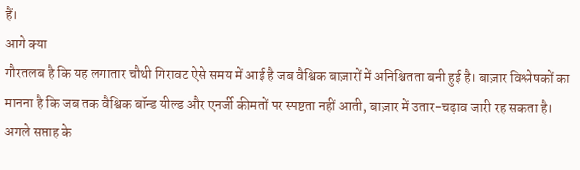हैं।
आगे क्या
गौरतलब है कि यह लगातार चौथी गिरावट ऐसे समय में आई है जब वैश्विक बाज़ारों में अनिश्चितता बनी हुई है। बाज़ार विश्लेषकों का मानना है कि जब तक वैश्विक बॉन्ड यील्ड और एनर्जी कीमतों पर स्पष्टता नहीं आती, बाज़ार में उतार-चढ़ाव जारी रह सकता है। अगले सप्ताह के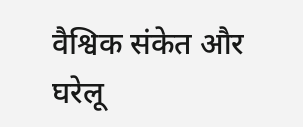वैश्विक संकेत और घरेलू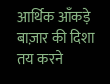आर्थिक आँकड़े बाज़ार की दिशा तय करने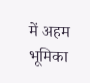में अहम भूमिका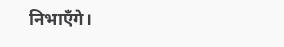निभाएँगे।